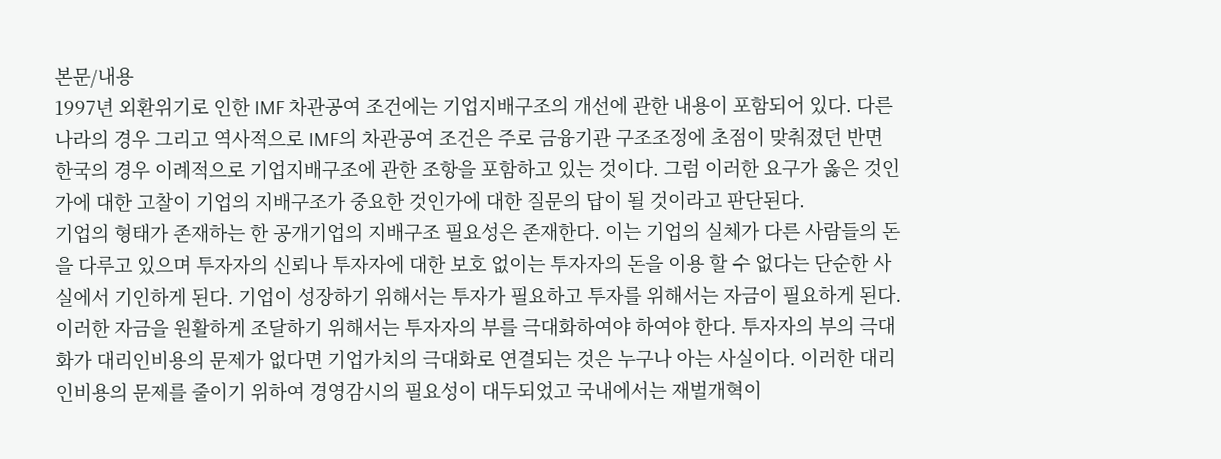본문/내용
1997년 외환위기로 인한 IMF 차관공여 조건에는 기업지배구조의 개선에 관한 내용이 포함되어 있다. 다른 나라의 경우 그리고 역사적으로 IMF의 차관공여 조건은 주로 금융기관 구조조정에 초점이 맞춰졌던 반면 한국의 경우 이례적으로 기업지배구조에 관한 조항을 포함하고 있는 것이다. 그럼 이러한 요구가 옳은 것인가에 대한 고찰이 기업의 지배구조가 중요한 것인가에 대한 질문의 답이 될 것이라고 판단된다.
기업의 형태가 존재하는 한 공개기업의 지배구조 필요성은 존재한다. 이는 기업의 실체가 다른 사람들의 돈을 다루고 있으며 투자자의 신뢰나 투자자에 대한 보호 없이는 투자자의 돈을 이용 할 수 없다는 단순한 사실에서 기인하게 된다. 기업이 성장하기 위해서는 투자가 필요하고 투자를 위해서는 자금이 필요하게 된다. 이러한 자금을 원활하게 조달하기 위해서는 투자자의 부를 극대화하여야 하여야 한다. 투자자의 부의 극대화가 대리인비용의 문제가 없다면 기업가치의 극대화로 연결되는 것은 누구나 아는 사실이다. 이러한 대리인비용의 문제를 줄이기 위하여 경영감시의 필요성이 대두되었고 국내에서는 재벌개혁이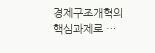경제구조개혁의 핵심과제로 …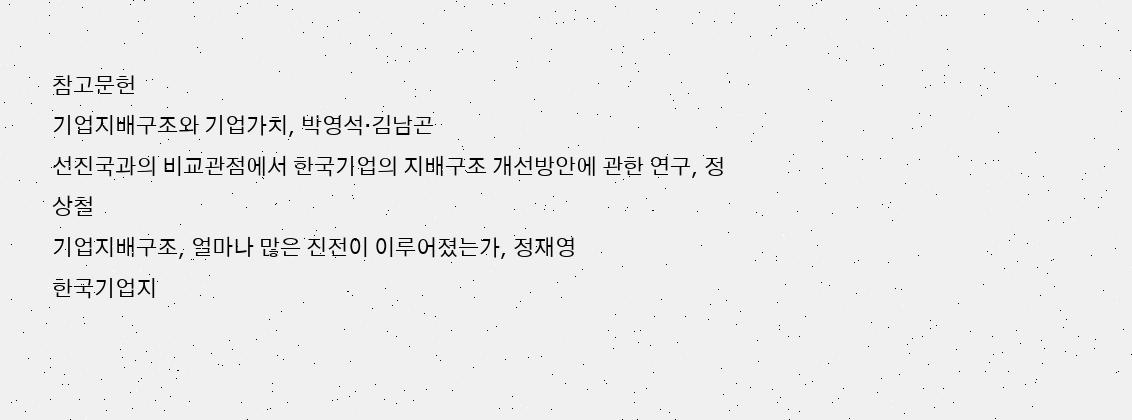참고문헌
기업지배구조와 기업가치, 박영석·김남곤
선진국과의 비교관점에서 한국기업의 지배구조 개선방안에 관한 연구, 정상철
기업지배구조, 얼마나 많은 진전이 이루어졌는가, 정재영
한국기업지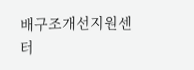배구조개선지원센터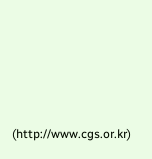(http://www.cgs.or.kr)